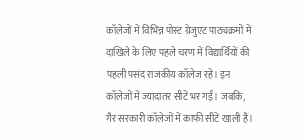कॉलेजों में विभिन्न पोस्ट ग्रेजुएट पाठ्यक्रमों में दाखिले के लिए पहले चरण में विद्यार्थियों की पहली पसंद राजकीय कॉलेज रहे। इन कॉलेजों में ज्यादातर सीटें भर गईं। जबकि, गैर सरकारी कॉलेजों में काफी सीटें खाली हैं।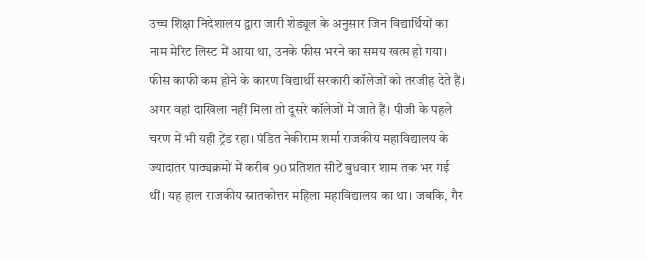उच्च शिक्षा निदेशालय द्वारा जारी शेड्यूल के अनुसार जिन विद्यार्थियों का नाम मेरिट लिस्ट में आया था, उनके फीस भरने का समय खत्म हो गया।
फीस काफी कम होने के कारण विद्यार्थी सरकारी कॉलेजों को तरजीह देते हैं। अगर वहां दाखिला नहीं मिला तो दूसरे कॉलेजों में जाते हैं। पीजी के पहले चरण में भी यही ट्रेंड रहा। पंडित नेकीराम शर्मा राजकीय महाविद्यालय के ज्यादातर पाठ्यक्रमों में करीब 90 प्रतिशत सीटें बुधवार शाम तक भर गई थीं। यह हाल राजकीय स्नातकोत्तर महिला महाविद्यालय का था। जबकि, गैर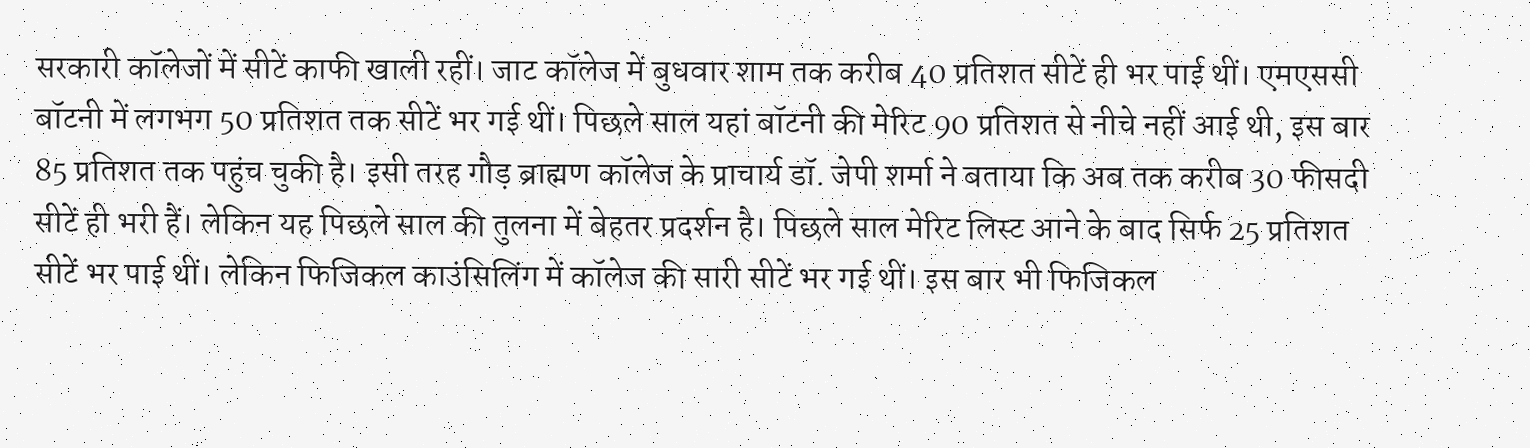सरकारी कॉलेजों में सीटें काफी खाली रहीं। जाट कॉलेज में बुधवार शाम तक करीब 40 प्रतिशत सीटें ही भर पाई थीं। एमएससी बॉटनी में लगभग 50 प्रतिशत तक सीटें भर गई थीं। पिछले साल यहां बॉटनी की मेरिट 90 प्रतिशत से नीचे नहीं आई थी, इस बार 85 प्रतिशत तक पहुंच चुकी है। इसी तरह गौड़ ब्राह्मण कॉलेज के प्राचार्य डॉ. जेपी शर्मा ने बताया कि अब तक करीब 30 फीसदी सीटें ही भरी हैं। लेकिन यह पिछले साल की तुलना में बेहतर प्रदर्शन है। पिछले साल मेरिट लिस्ट आने के बाद सिर्फ 25 प्रतिशत सीटें भर पाई थीं। लेकिन फिजिकल काउंसिलिंग में कॉलेज की सारी सीटें भर गई थीं। इस बार भी फिजिकल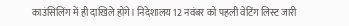काउंसिलिंग में ही दाखिले होंगे। निदेशालय 12 नवंबर को पहली वेटिंग लिस्ट जारी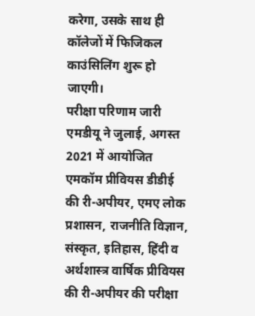करेगा, उसके साथ ही कॉलेजों में फिजिकल काउंसिलिंग शुरू हो जाएगी।
परीक्षा परिणाम जारी
एमडीयू ने जुलाई, अगस्त 2021 में आयोजित एमकॉम प्रीवियस डीडीई की री-अपीयर, एमए लोक प्रशासन, राजनीति विज्ञान, संस्कृत, इतिहास, हिंदी व अर्थशास्त्र वार्षिक प्रीवियस की री-अपीयर की परीक्षा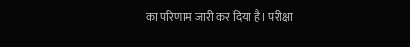का परिणाम जारी कर दिया है। परीक्षा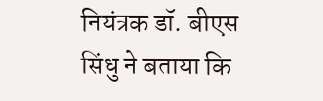नियंत्रक डॉ. बीएस सिंधु ने बताया कि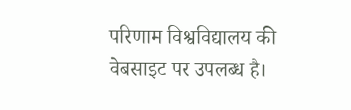परिणाम विश्वविद्यालय की वेबसाइट पर उपलब्ध है।